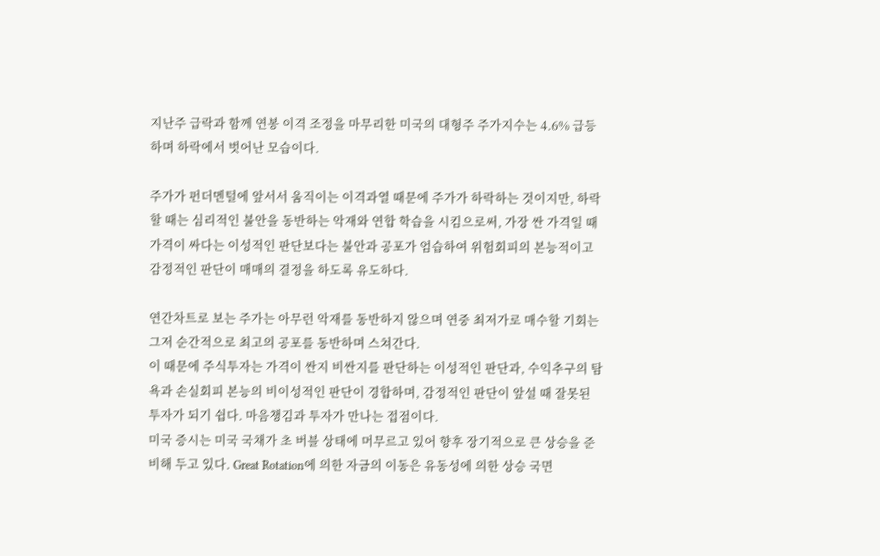지난주 급락과 함께 연봉 이격 조정을 마무리한 미국의 대형주 주가지수는 4.6% 급등하며 하락에서 벗어난 모습이다.

주가가 펀더멘털에 앞서서 움직이는 이격과열 때문에 주가가 하락하는 것이지만, 하락할 때는 심리적인 불안을 동반하는 악재와 연합 학습을 시킴으로써, 가장 싼 가격일 때 가격이 싸다는 이성적인 판단보다는 불안과 공포가 엄습하여 위험회피의 본능적이고 감정적인 판단이 매매의 결정을 하도록 유도하다.

연간차트로 보는 주가는 아무런 악재를 동반하지 않으며 연중 최저가로 매수할 기회는 그저 순간적으로 최고의 공포를 동반하며 스쳐간다.
이 때문에 주식투자는 가격이 싼지 비싼지를 판단하는 이성적인 판단과, 수익추구의 탐욕과 손실회피 본능의 비이성적인 판단이 경합하며, 감정적인 판단이 앞설 때 잘못된 투자가 되기 쉽다. 마음챙김과 투자가 만나는 접점이다.
미국 증시는 미국 국채가 초 버블 상태에 머무르고 있어 향후 장기적으로 큰 상승을 준비해 두고 있다. Great Rotation에 의한 자금의 이동은 유동성에 의한 상승 국면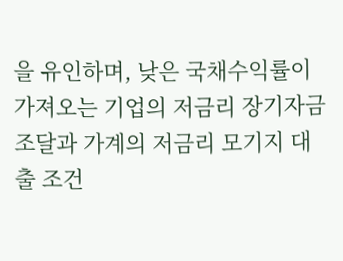을 유인하며, 낮은 국채수익률이 가져오는 기업의 저금리 장기자금 조달과 가계의 저금리 모기지 대출 조건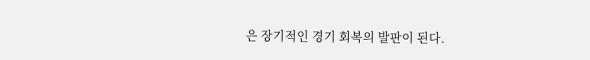은 장기적인 경기 회복의 발판이 된다.